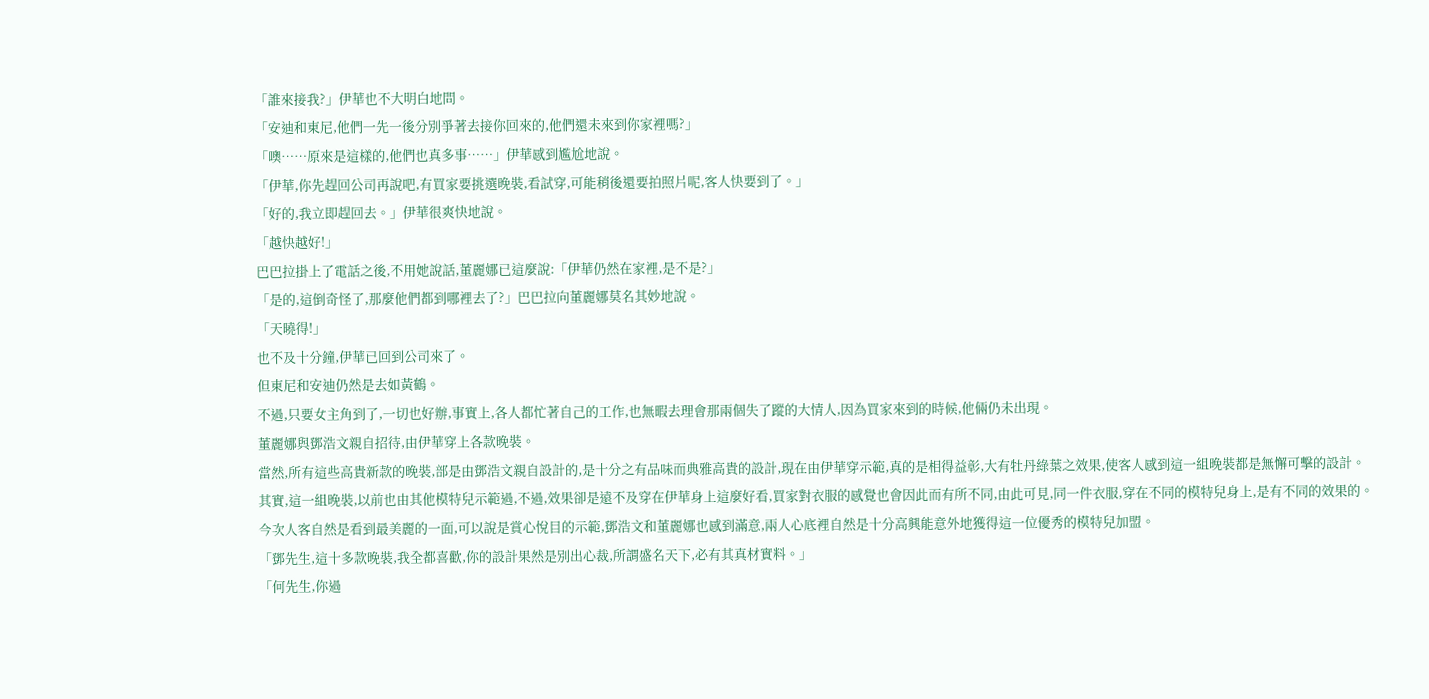「誰來接我?」伊華也不大明白地問。
「安迪和東尼,他們一先一後分別爭著去接你回來的,他們還未來到你家裡嗎?」
「噢……原來是這樣的,他們也真多事……」伊華感到尷尬地說。
「伊華,你先趕回公司再說吧,有買家要挑選晚裝,看試穿,可能稍後還要拍照片呢,客人快要到了。」
「好的,我立即趕回去。」伊華很爽快地說。
「越快越好!」
巴巴拉掛上了電話之後,不用她說話,董麗娜已這麼說:「伊華仍然在家裡,是不是?」
「是的,這倒奇怪了,那麼他們都到哪裡去了?」巴巴拉向董麗娜莫名其妙地說。
「天曉得!」
也不及十分鐘,伊華已回到公司來了。
但東尼和安迪仍然是去如黃鶴。
不過,只要女主角到了,一切也好辦,事實上,各人都忙著自己的工作,也無暇去理會那兩個失了蹤的大情人,因為買家來到的時候,他倆仍未出現。
董麗娜與鄧浩文親自招待,由伊華穿上各款晚裝。
當然,所有這些高貴新款的晚裝,部是由鄧浩文親自設計的,是十分之有品味而典雅高貴的設計,現在由伊華穿示範,真的是相得益彰,大有牡丹綠葉之效果,使客人感到這一組晚裝都是無懈可擊的設計。
其實,這一組晚裝,以前也由其他模特兒示範過,不過,效果卻是遠不及穿在伊華身上這麼好看,買家對衣服的感覺也會因此而有所不同,由此可見,同一件衣服,穿在不同的模特兒身上,是有不同的效果的。
今次人客自然是看到最美麗的一面,可以說是賞心悅目的示範,鄧浩文和董麗娜也感到滿意,兩人心底裡自然是十分高興能意外地獲得這一位優秀的模特兒加盟。
「鄧先生,這十多款晚裝,我全都喜歡,你的設計果然是別出心裁,所謂盛名天下,必有其真材實料。」
「何先生,你過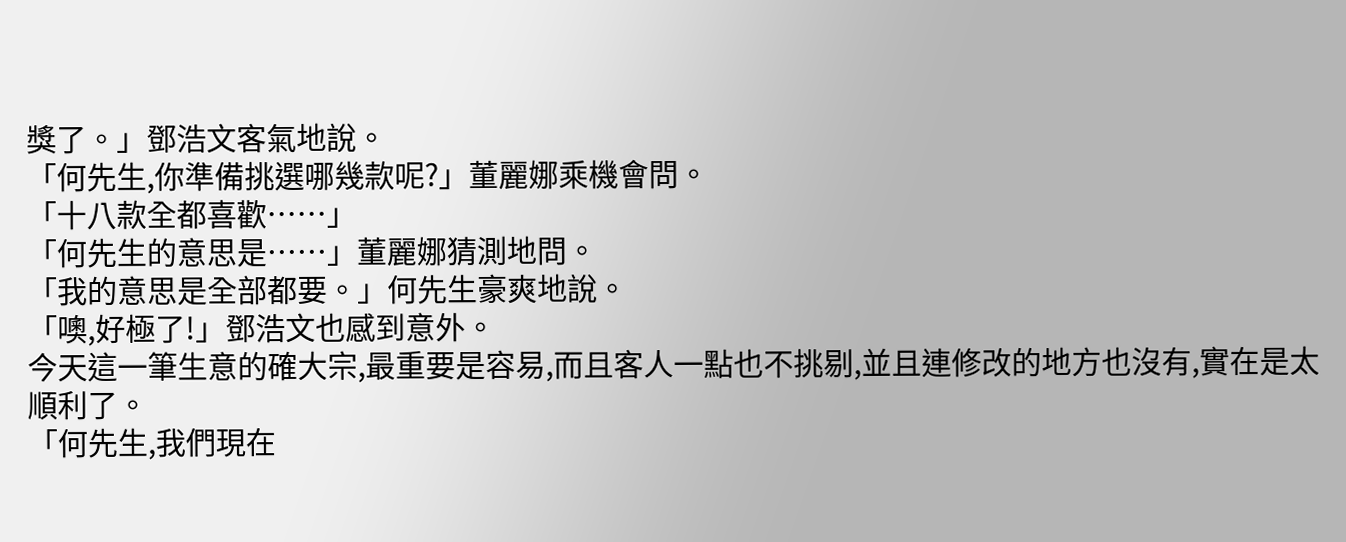獎了。」鄧浩文客氣地說。
「何先生,你準備挑選哪幾款呢?」董麗娜乘機會問。
「十八款全都喜歡……」
「何先生的意思是……」董麗娜猜測地問。
「我的意思是全部都要。」何先生豪爽地說。
「噢,好極了!」鄧浩文也感到意外。
今天這一筆生意的確大宗,最重要是容易,而且客人一點也不挑剔,並且連修改的地方也沒有,實在是太順利了。
「何先生,我們現在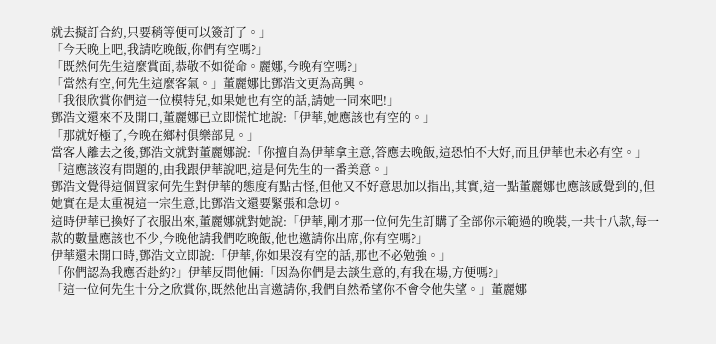就去擬訂合約,只要稍等便可以簽訂了。」
「今天晚上吧,我請吃晚飯,你們有空嗎?」
「既然何先生這麼賞面,恭敬不如從命。麗娜,今晚有空嗎?」
「當然有空,何先生這麼客氣。」董麗娜比鄧浩文更為高興。
「我很欣賞你們這一位模特兒,如果她也有空的話,請她一同來吧!」
鄧浩文還來不及開口,董麗娜已立即慌忙地說:「伊華,她應該也有空的。」
「那就好極了,今晚在鄉村俱樂部見。」
當客人離去之後,鄧浩文就對董麗娜說:「你擅自為伊華拿主意,答應去晚飯,這恐怕不大好,而且伊華也未必有空。」
「這應該沒有問題的,由我跟伊華說吧,這是何先生的一番美意。」
鄧浩文覺得這個買家何先生對伊華的態度有點古怪,但他又不好意思加以指出,其實,這一點董麗娜也應該感覺到的,但她實在是太重視這一宗生意,比鄧浩文還要緊張和急切。
這時伊華已換好了衣服出來,董麗娜就對她說:「伊華,剛才那一位何先生訂購了全部你示範過的晚裝,一共十八款,每一款的數量應該也不少,今晚他請我們吃晚飯,他也邀請你出席,你有空嗎?」
伊華還未開口時,鄧浩文立即說:「伊華,你如果沒有空的話,那也不必勉強。」
「你們認為我應否赴約?」伊華反問他倆:「因為你們是去談生意的,有我在場,方便嗎?」
「這一位何先生十分之欣賞你,既然他出言邀請你,我們自然希望你不會令他失望。」董麗娜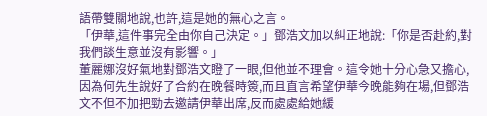語帶雙關地說,也許,這是她的無心之言。
「伊華,這件事完全由你自己決定。」鄧浩文加以糾正地說:「你是否赴約,對我們談生意並沒有影響。」
董麗娜沒好氣地對鄧浩文瞪了一眼,但他並不理會。這令她十分心急又擔心,因為何先生說好了合約在晚餐時簽,而且直言希望伊華今晚能夠在場,但鄧浩文不但不加把勁去邀請伊華出席,反而處處給她緩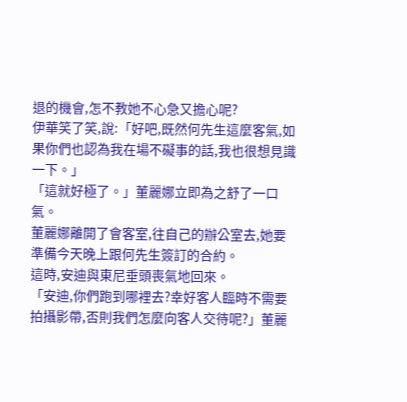退的機會,怎不教她不心急又擔心呢?
伊華笑了笑,說:「好吧,既然何先生這麼客氣,如果你們也認為我在場不礙事的話,我也很想見識一下。」
「這就好極了。」董麗娜立即為之舒了一口氣。
董麗娜離開了會客室,往自己的辦公室去,她要準備今天晚上跟何先生簽訂的合約。
這時,安迪與東尼垂頭喪氣地回來。
「安迪,你們跑到哪裡去?幸好客人臨時不需要拍攝影帶,否則我們怎麼向客人交待呢?」董麗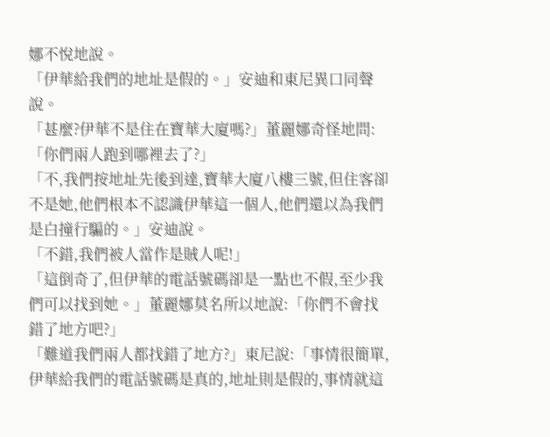娜不悅地說。
「伊華給我們的地址是假的。」安迪和東尼異口同聲說。
「甚麼?伊華不是住在寶華大廈嗎?」董麗娜奇怪地問:「你們兩人跑到哪裡去了?」
「不,我們按地址先後到達,寶華大廈八樓三號,但住客卻不是她,他們根本不認識伊華這一個人,他們還以為我們是白撞行騙的。」安迪說。
「不錯,我們被人當作是賊人呢!」
「這倒奇了,但伊華的電話號碼卻是一點也不假,至少我們可以找到她。」董麗娜莫名所以地說:「你們不會找錯了地方吧?」
「難道我們兩人都找錯了地方?」東尼說:「事情很簡單,伊華給我們的電話號碼是真的,地址則是假的,事情就這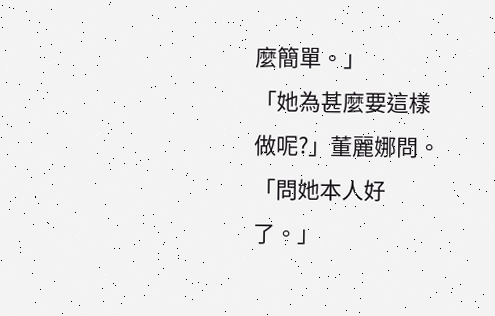麼簡單。」
「她為甚麼要這樣做呢?」董麗娜問。
「問她本人好了。」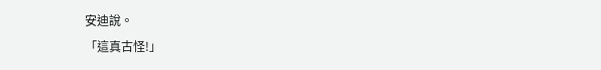安迪說。
「這真古怪!」